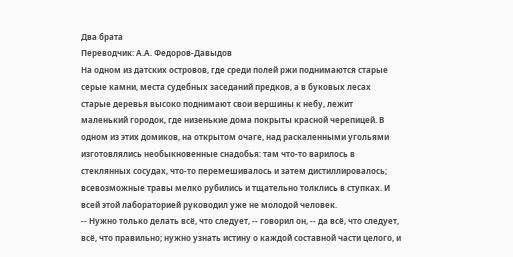Два брата
Переводчик: А.А. Федоров-Давыдов
На одном из датских островов, где среди полей ржи поднимаются старые серые камни, места судебных заседаний предков, а в буковых лесах старые деревья высоко поднимают свои вершины к небу, лежит маленький городок, где низенькие дома покрыты красной черепицей. В одном из этих домиков, на открытом очаге, над раскаленными угольями изготовлялись необыкновенные снадобья: там что-то варилось в стеклянных сосудах, что-то перемешивалось и затем дистиллировалось; всевозможные травы мелко рубились и тщательно толклись в ступках. И всей этой лабораторией руководил уже не молодой человек.
-- Нужно только делать всё, что следует, -- говорил он, -- да всё, что следует, всё, что правильно; нужно узнать истину о каждой составной части целого, и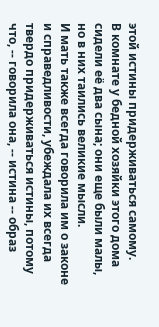этой истины придерживаться самому.
В комнате у бедной хозяйки этого дома сидели её два сына; они еще были малы, но в них таились великие мысли.
И мать также всегда говорила им о законе и справедливости, убеждала их всегда твердо придерживаться истины, потому что, -- говорила она, -- истина -- образ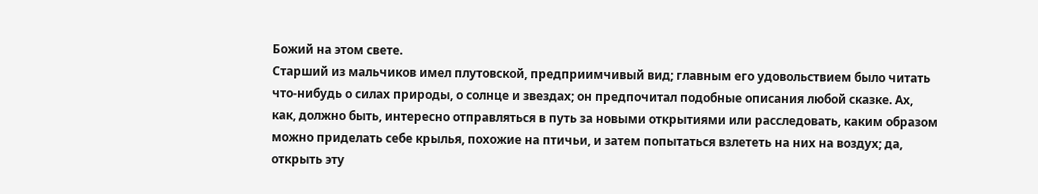Божий на этом свете.
Старший из мальчиков имел плутовской, предприимчивый вид; главным его удовольствием было читать что-нибудь о силах природы, о солнце и звездах; он предпочитал подобные описания любой сказке. Ах, как, должно быть, интересно отправляться в путь за новыми открытиями или расследовать, каким образом можно приделать себе крылья, похожие на птичьи, и затем попытаться взлететь на них на воздух; да, открыть эту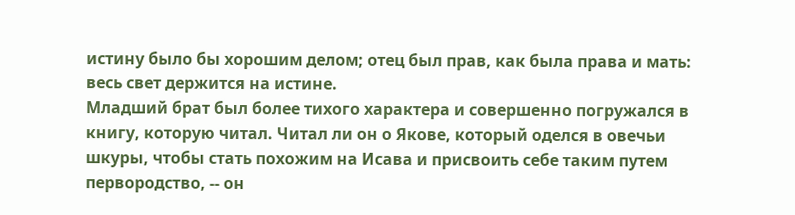истину было бы хорошим делом; отец был прав, как была права и мать: весь свет держится на истине.
Младший брат был более тихого характера и совершенно погружался в книгу, которую читал. Читал ли он о Якове, который оделся в овечьи шкуры, чтобы стать похожим на Исава и присвоить себе таким путем первородство, -- он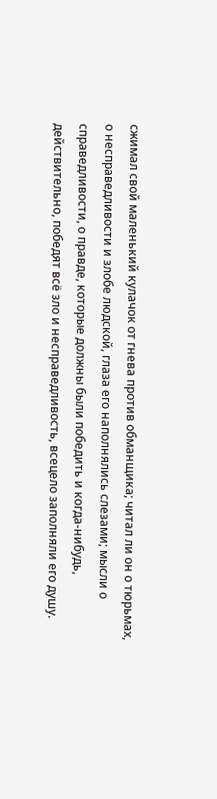сжимал свой маленький кулачок от гнева против обманщика; читал ли он о тюрьмах, о несправедливости и злобе людской, глаза его наполнялись слезами; мысли о справедливости, о правде, которые должны были победить и когда-нибудь, действительно, победят всё зло и несправедливость, всецело заполняли его душу.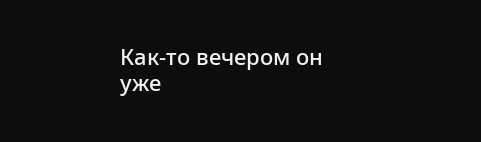Как-то вечером он уже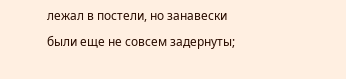лежал в постели, но занавески были еще не совсем задернуты;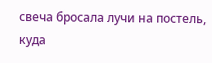свеча бросала лучи на постель, куда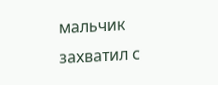мальчик захватил с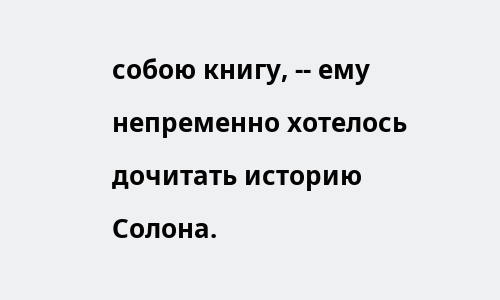собою книгу, -- ему непременно хотелось дочитать историю Солона.